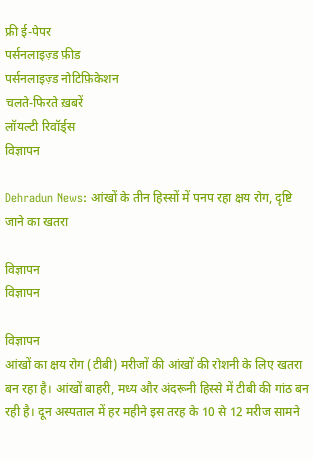फ्री ई-पेपर
पर्सनलाइज़्ड फ़ीड
पर्सनलाइज़्ड नोटिफ़िकेशन
चलते-फिरते ख़बरें
लॉयल्टी रिवॉर्ड्स
विज्ञापन

Dehradun News: आंखों के तीन हिस्सों में पनप रहा क्षय रोग, दृष्टि जाने का खतरा

विज्ञापन
विज्ञापन

विज्ञापन
आंखों का क्षय रोग (टीबी) मरीजों की आंखों की रोशनी के लिए खतरा बन रहा है। आंखों बाहरी, मध्य और अंदरूनी हिस्से में टीबी की गांठ बन रही है। दून अस्पताल में हर महीने इस तरह के 10 से 12 मरीज सामने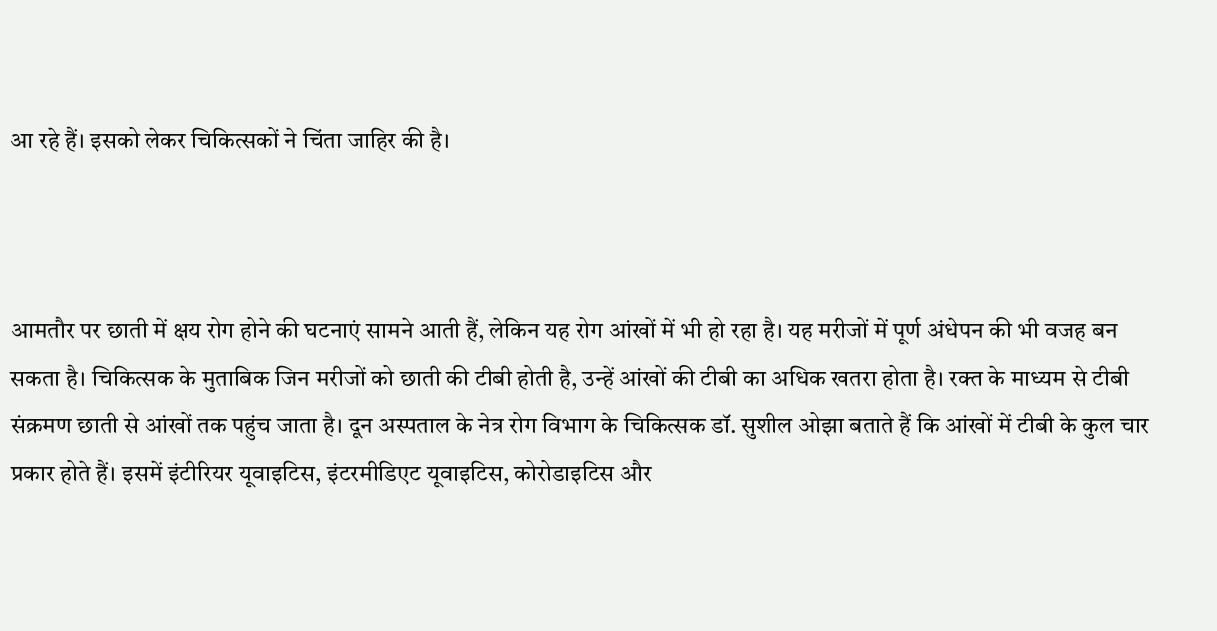आ रहे हैं। इसको लेकर चिकित्सकों ने चिंता जाहिर की है।



आमतौर पर छाती में क्षय रोग होने की घटनाएं सामने आती हैं, लेकिन यह रोग आंखों में भी हो रहा है। यह मरीजों में पूर्ण अंधेपन की भी वजह बन सकता है। चिकित्सक के मुताबिक जिन मरीजों को छाती की टीबी होती है, उन्हें आंखों की टीबी का अधिक खतरा होता है। रक्त के माध्यम से टीबी संक्रमण छाती से आंखों तक पहुंच जाता है। दून अस्पताल के नेत्र रोग विभाग के चिकित्सक डॉ. सुशील ओझा बताते हैं कि आंखों में टीबी के कुल चार प्रकार होते हैं। इसमें इंटीरियर यूवाइटिस, इंटरमीडिएट यूवाइटिस, कोरोडाइटिस और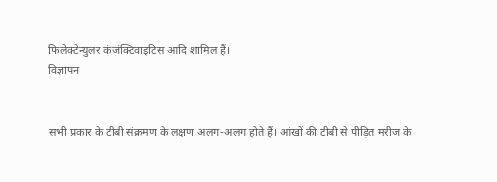फिलेक्टेन्युलर कंजंक्टिवाइटिस आदि शामिल हैं।
विज्ञापन


सभी प्रकार के टीबी संक्रमण के लक्षण अलग-अलग होते हैं। आंखों की टीबी से पीड़ित मरीज के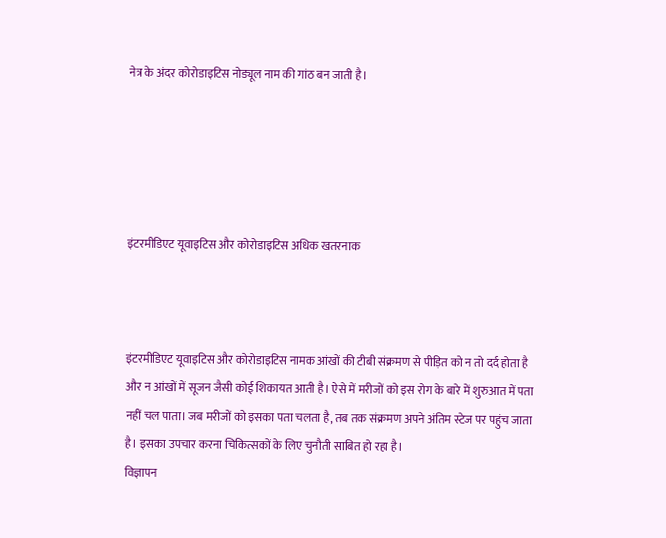नेत्र के अंदर कोरोडाइटिस नोड्यूल नाम की गांठ बन जाती है।





इंटरमीडिएट यूवाइटिस और कोरोडाइटिस अधिक खतरनाक



इंटरमीडिएट यूवाइटिस और कोरोडाइटिस नामक आंखों की टीबी संक्रमण से पीड़ित को न तो दर्द होता है और न आंखों में सूजन जैसी कोई शिकायत आती है। ऐसे में मरीजों को इस रोग के बारे में शुरुआत में पता नहीं चल पाता। जब मरीजों को इसका पता चलता है, तब तक संक्रमण अपने अंतिम स्टेज पर पहुंच जाता है। इसका उपचार करना चिकित्सकों के लिए चुनौती साबित हो रहा है।
विज्ञापन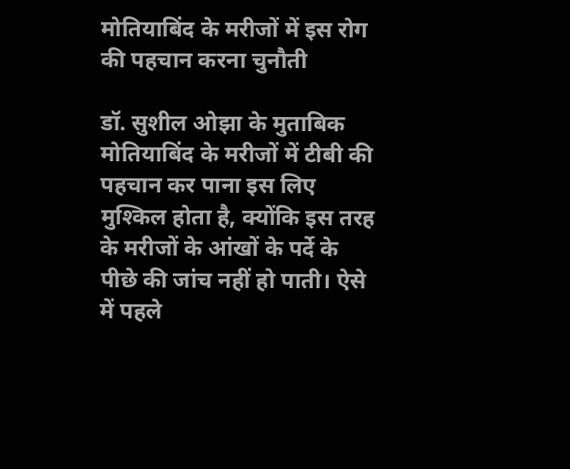मोतियाबिंद के मरीजों में इस रोग की पहचान करना चुनौती

डॉ. सुशील ओझा के मुताबिक मोतियाबिंद के मरीजों में टीबी की पहचान कर पाना इस लिए मुश्किल होता है, क्योंकि इस तरह के मरीजों के आंखों के पर्दे के पीछे की जांच नहीं हो पाती। ऐसे में पहले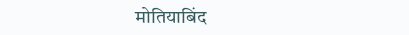मोतियाबिंद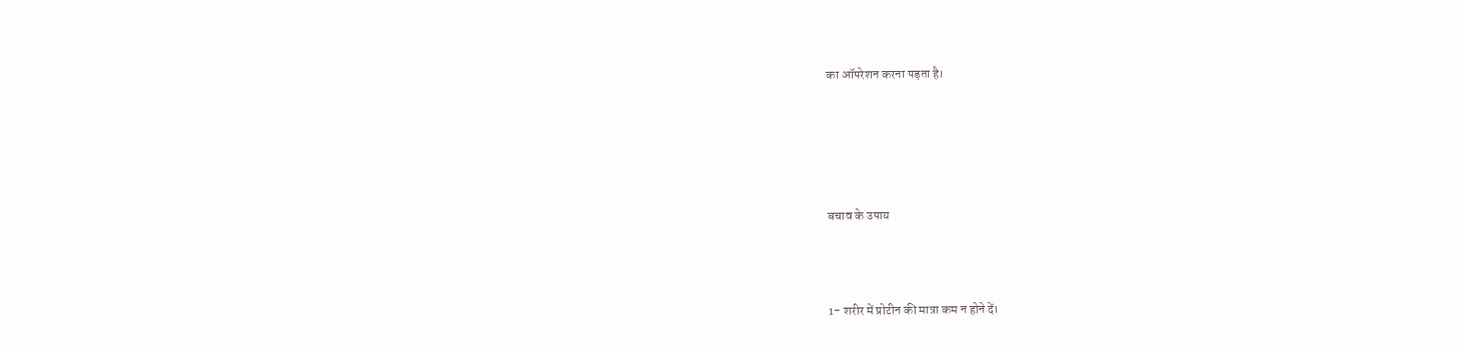का ऑपरेशन करना पड़ता है।





बचाव के उपाय



1- शरीर में प्रोटीन की मात्रा कम न होने दें।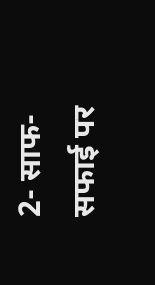2- साफ-सफाई पर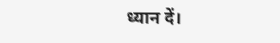ध्यान दें।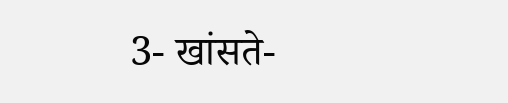3- खांसते-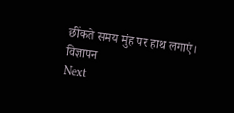छींकते समय मुंह पर हाथ लगाएं।
विज्ञापन
Next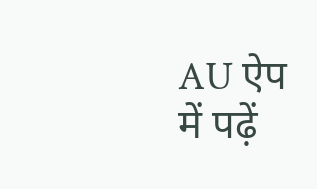AU ऐप में पढ़ें